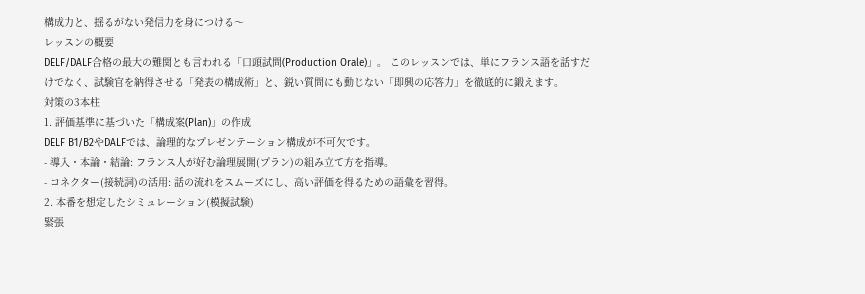構成力と、揺るがない発信力を身につける〜
レッスンの概要
DELF/DALF合格の最大の難関とも言われる「口頭試問(Production Orale)」。 このレッスンでは、単にフランス語を話すだけでなく、試験官を納得させる「発表の構成術」と、鋭い質問にも動じない「即興の応答力」を徹底的に鍛えます。
対策の3本柱
1. 評価基準に基づいた「構成案(Plan)」の作成
DELF B1/B2やDALFでは、論理的なプレゼンテーション構成が不可欠です。
- 導入・本論・結論: フランス人が好む論理展開(プラン)の組み立て方を指導。
- コネクター(接続詞)の活用: 話の流れをスムーズにし、高い評価を得るための語彙を習得。
2. 本番を想定したシミュレーション(模擬試験)
緊張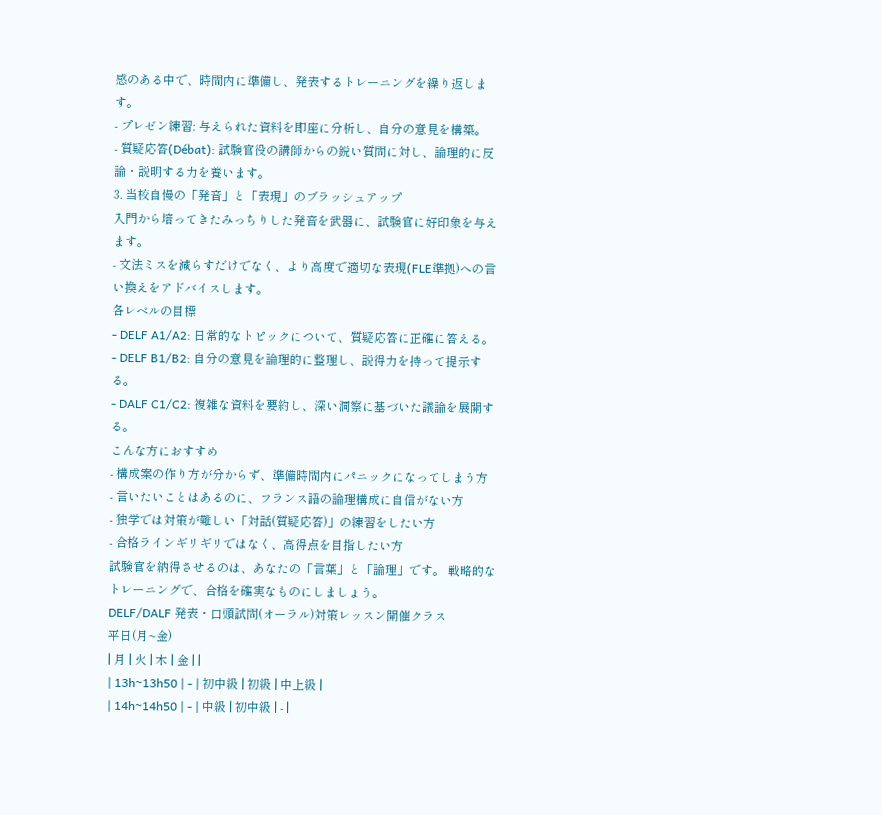感のある中で、時間内に準備し、発表するトレーニングを繰り返します。
- プレゼン練習: 与えられた資料を即座に分析し、自分の意見を構築。
- 質疑応答(Débat): 試験官役の講師からの鋭い質問に対し、論理的に反論・説明する力を養います。
3. 当校自慢の「発音」と「表現」のブラッシュアップ
入門から培ってきたみっちりした発音を武器に、試験官に好印象を与えます。
- 文法ミスを減らすだけでなく、より高度で適切な表現(FLE準拠)への言い換えをアドバイスします。
各レベルの目標
- DELF A1/A2: 日常的なトピックについて、質疑応答に正確に答える。
- DELF B1/B2: 自分の意見を論理的に整理し、説得力を持って提示する。
- DALF C1/C2: 複雑な資料を要約し、深い洞察に基づいた議論を展開する。
こんな方におすすめ
- 構成案の作り方が分からず、準備時間内にパニックになってしまう方
- 言いたいことはあるのに、フランス語の論理構成に自信がない方
- 独学では対策が難しい「対話(質疑応答)」の練習をしたい方
- 合格ラインギリギリではなく、高得点を目指したい方
試験官を納得させるのは、あなたの「言葉」と「論理」です。 戦略的なトレーニングで、合格を確実なものにしましょう。
DELF/DALF 発表・口頭試問(オーラル)対策レッスン開催クラス
平日(月~金)
| 月 | 火 | 木 | 金 | |
| 13h~13h50 | - | 初中級 | 初級 | 中上級 |
| 14h~14h50 | - | 中級 | 初中級 | - |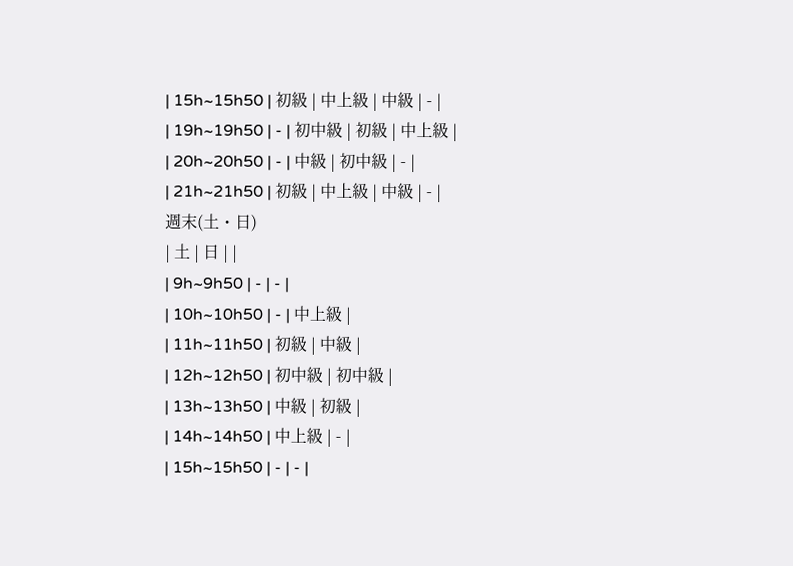| 15h~15h50 | 初級 | 中上級 | 中級 | - |
| 19h~19h50 | - | 初中級 | 初級 | 中上級 |
| 20h~20h50 | - | 中級 | 初中級 | - |
| 21h~21h50 | 初級 | 中上級 | 中級 | - |
週末(土・日)
| 土 | 日 | |
| 9h~9h50 | - | - |
| 10h~10h50 | - | 中上級 |
| 11h~11h50 | 初級 | 中級 |
| 12h~12h50 | 初中級 | 初中級 |
| 13h~13h50 | 中級 | 初級 |
| 14h~14h50 | 中上級 | - |
| 15h~15h50 | - | - |